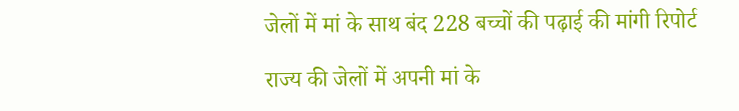जेलों में मां के साथ बंद 228 बच्चों की पढ़ाई की मांगी रिपोर्ट

राज्य की जेलों में अपनी मां के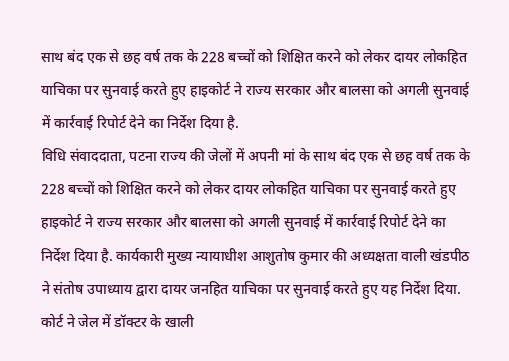साथ बंद एक से छह वर्ष तक के 228 बच्चों को शिक्षित करने को लेकर दायर लोकहित याचिका पर सुनवाई करते हुए हाइकोर्ट ने राज्य सरकार और बालसा को अगली सुनवाई में कार्रवाई रिपोर्ट देने का निर्देश दिया है.
विधि संवाददाता, पटना राज्य की जेलों में अपनी मां के साथ बंद एक से छह वर्ष तक के 228 बच्चों को शिक्षित करने को लेकर दायर लोकहित याचिका पर सुनवाई करते हुए हाइकोर्ट ने राज्य सरकार और बालसा को अगली सुनवाई में कार्रवाई रिपोर्ट देने का निर्देश दिया है. कार्यकारी मुख्य न्यायाधीश आशुतोष कुमार की अध्यक्षता वाली खंडपीठ ने संतोष उपाध्याय द्वारा दायर जनहित याचिका पर सुनवाई करते हुए यह निर्देश दिया. कोर्ट ने जेल में डॉक्टर के खाली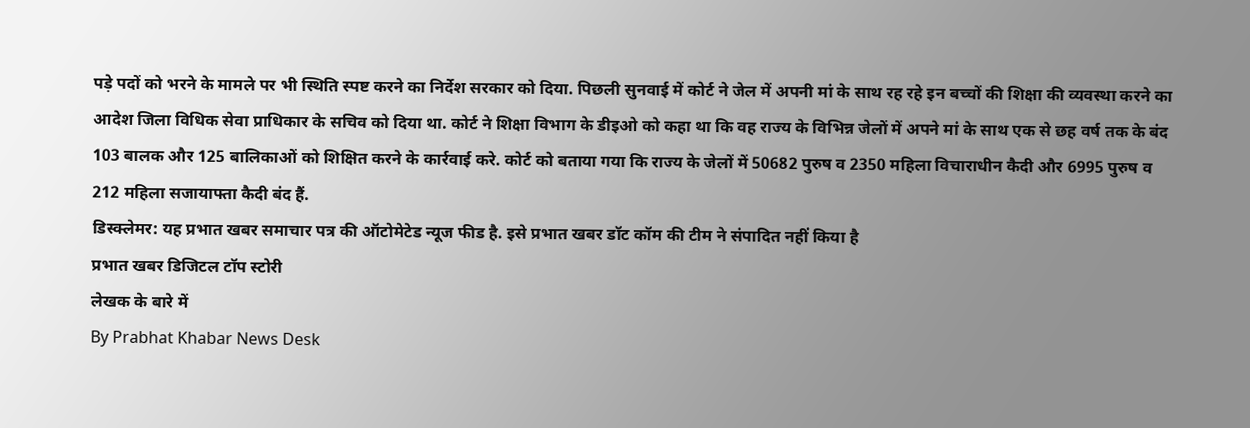पड़े पदों को भरने के मामले पर भी स्थिति स्पष्ट करने का निर्देश सरकार को दिया. पिछली सुनवाई में कोर्ट ने जेल में अपनी मां के साथ रह रहे इन बच्चों की शिक्षा की व्यवस्था करने का आदेश जिला विधिक सेवा प्राधिकार के सचिव को दिया था. कोर्ट ने शिक्षा विभाग के डीइओ को कहा था कि वह राज्य के विभिन्न जेलों में अपने मां के साथ एक से छह वर्ष तक के बंद 103 बालक और 125 बालिकाओं को शिक्षित करने के कार्रवाई करे. कोर्ट को बताया गया कि राज्य के जेलों में 50682 पुरुष व 2350 महिला विचाराधीन कैदी और 6995 पुरुष व 212 महिला सजायाफ्ता कैदी बंद हैं.
डिस्क्लेमर: यह प्रभात खबर समाचार पत्र की ऑटोमेटेड न्यूज फीड है. इसे प्रभात खबर डॉट कॉम की टीम ने संपादित नहीं किया है
प्रभात खबर डिजिटल टॉप स्टोरी
लेखक के बारे में
By Prabhat Khabar News Desk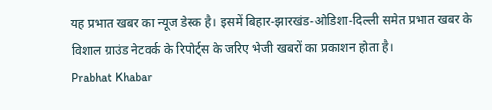यह प्रभात खबर का न्यूज डेस्क है। इसमें बिहार-झारखंड-ओडिशा-दिल्ली समेत प्रभात खबर के विशाल ग्राउंड नेटवर्क के रिपोर्ट्स के जरिए भेजी खबरों का प्रकाशन होता है।
Prabhat Khabar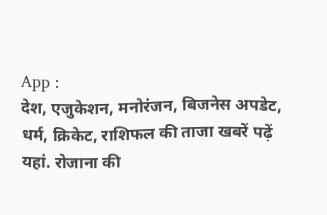App :
देश, एजुकेशन, मनोरंजन, बिजनेस अपडेट, धर्म, क्रिकेट, राशिफल की ताजा खबरें पढ़ें यहां. रोजाना की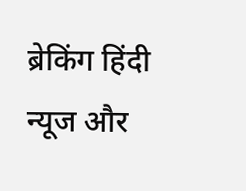ब्रेकिंग हिंदी न्यूज और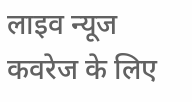लाइव न्यूज कवरेज के लिए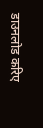डाउनलोड करिए